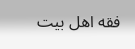فقه اهل بیت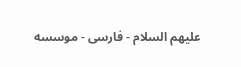علیهم السلام - فارسی - موسسه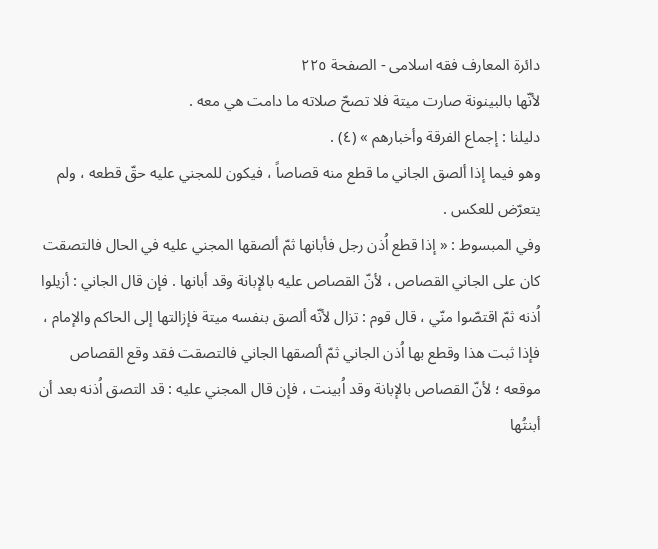دائرة المعارف فقه اسلامی - الصفحة ٢٢٥
لأنّها بالبينونة صارت ميتة فلا تصحّ صلاته ما دامت هي معه .
دليلنا : إجماع الفرقة وأخبارهم » (٤) .
وهو فيما إذا ألصق الجاني ما قطع منه قصاصاً ، فيكون للمجني عليه حقّ قطعه ، ولم يتعرّض للعكس .
وفي المبسوط : « إذا قطع اُذن رجل فأبانها ثمّ ألصقها المجني عليه في الحال فالتصقت كان على الجاني القصاص ، لأنّ القصاص عليه بالإبانة وقد أبانها . فإن قال الجاني : أزيلوا اُذنه ثمّ اقتصّوا منّي ، قال قوم : تزال لأنّه ألصق بنفسه ميتة فإزالتها إلى الحاكم والإمام ، فإذا ثبت هذا وقطع بها اُذن الجاني ثمّ ألصقها الجاني فالتصقت فقد وقع القصاص موقعه ؛ لأنّ القصاص بالإبانة وقد اُبينت ، فإن قال المجني عليه : قد التصق اُذنه بعد أن أبنتُها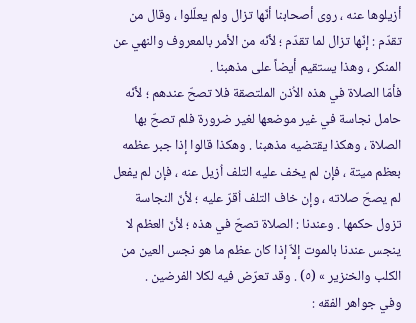أزيلوها عنه ، روى أصحابنا أنّها تزال ولم يعلّلوا ، وقال من تقدّم : إنّها تزال لما تقدّم ؛ لأنّه من الأمر بالمعروف والنهي عن المنكر ، وهذا يستقيم أيضاً على مذهبنا .
فأمّا الصلاة في هذه الاُذن الملتصقة فلا تصحّ عندهم ؛ لأنّه حامل نجاسة في غير موضعها لغير ضرورة فلم تصحّ بها الصلاة ، وهكذا يقتضيه مذهبنا . وهكذا قالوا إذا جبر عظمه بعظم ميتة ، فإن لم يخف عليه التلف اُزيل عنه ، فإن لم يفعل لم يصحّ صلاته ، وإن خاف التلف اُقرّ عليه ؛ لأنّ النجاسة تزول حكمها . وعندنا : الصلاة تصحّ في هذه ؛ لأنّ العظم لا ينجس عندنا بالموت إلاّ إذا كان عظم ما هو نجس العين من الكلب والخنزير » (٥) . وقد تعرّض فيه لكلا الفرضين .
وفي جواهر الفقه :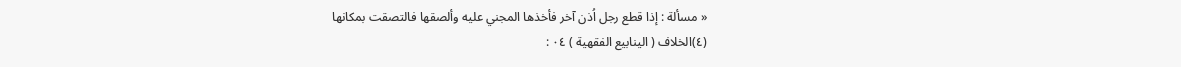« مسألة : إذا قطع رجل اُذن آخر فأخذها المجني عليه وألصقها فالتصقت بمكانها
(٤)الخلاف ( الينابيع الفقهية ) ٠٤ :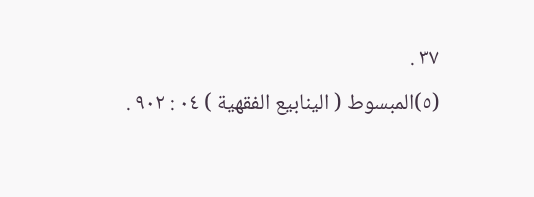٣٧ .
(٥)المبسوط ( الينابيع الفقهية ) ٠٤ : ٩٠٢ .